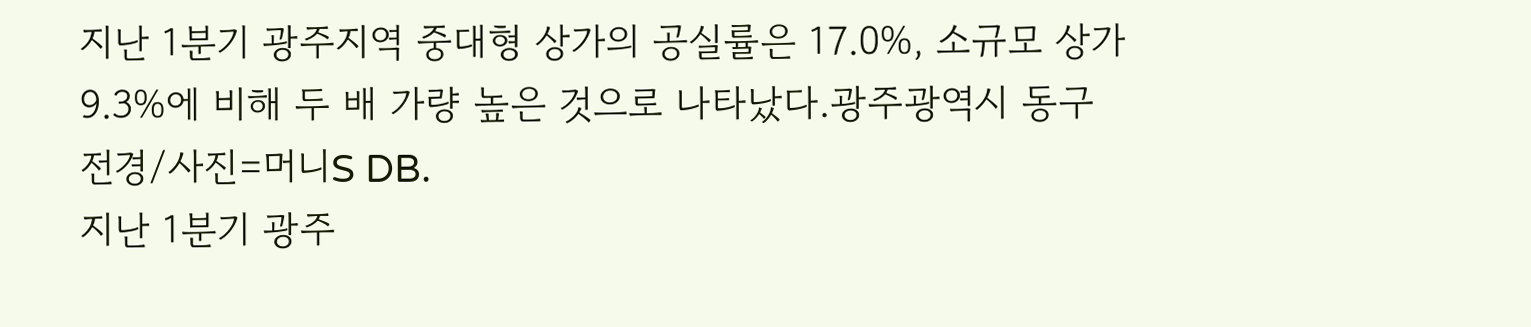지난 1분기 광주지역 중대형 상가의 공실률은 17.0%, 소규모 상가 9.3%에 비해 두 배 가량 높은 것으로 나타났다.광주광역시 동구 전경/사진=머니S DB.
지난 1분기 광주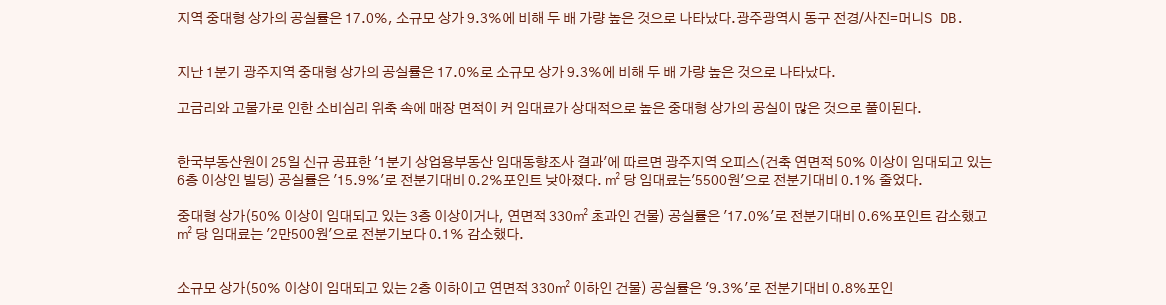지역 중대형 상가의 공실률은 17.0%, 소규모 상가 9.3%에 비해 두 배 가량 높은 것으로 나타났다.광주광역시 동구 전경/사진=머니S DB.


지난 1분기 광주지역 중대형 상가의 공실률은 17.0%로 소규모 상가 9.3%에 비해 두 배 가량 높은 것으로 나타났다.

고금리와 고물가로 인한 소비심리 위축 속에 매장 면적이 커 임대료가 상대적으로 높은 중대형 상가의 공실이 많은 것으로 풀이된다.


한국부동산원이 25일 신규 공표한 '1분기 상업용부동산 임대동향조사 결과'에 따르면 광주지역 오피스(건축 연면적 50% 이상이 임대되고 있는 6층 이상인 빌딩) 공실률은 '15.9%'로 전분기대비 0.2%포인트 낮아졌다. ㎡ 당 임대료는'5500원'으로 전분기대비 0.1% 줄었다.

중대형 상가(50% 이상이 임대되고 있는 3층 이상이거나, 연면적 330㎡ 초과인 건물) 공실률은 '17.0%'로 전분기대비 0.6%포인트 감소했고 ㎡ 당 임대료는 '2만500원'으로 전분기보다 0.1% 감소했다.


소규모 상가(50% 이상이 임대되고 있는 2층 이하이고 연면적 330㎡ 이하인 건물) 공실률은 '9.3%'로 전분기대비 0.8%포인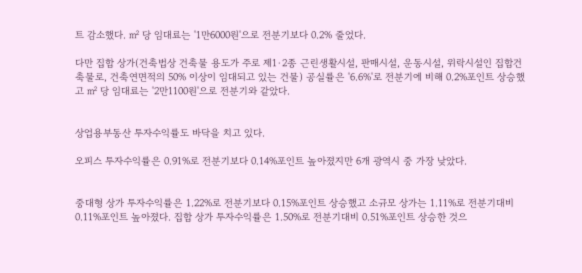트 감소했다. ㎡ 당 임대료는 '1만6000원'으로 전분기보다 0.2% 줄었다.

다만 집합 상가(건축법상 건축물 용도가 주로 제1·2종 근린생활시설, 판매시설, 운동시설, 위락시설인 집합건축물로, 건축연면적의 50% 이상이 임대되고 있는 건물) 공실률은 '6.6%'로 전분기에 비해 0.2%포인트 상승했고 ㎡ 당 임대료는 '2만1100원'으로 전분기와 같았다.


상업용부동산 투자수익률도 바닥을 치고 있다.

오피스 투자수익률은 0.91%로 전분기보다 0.14%포인트 높아졌지만 6개 광역시 중 가장 낮았다.


중대형 상가 투자수익률은 1.22%로 전분기보다 0.15%포인트 상승했고 소규모 상가는 1.11%로 전분기대비 0.11%포인트 높아졌다. 집합 상가 투자수익률은 1.50%로 전분기대비 0.51%포인트 상승한 것으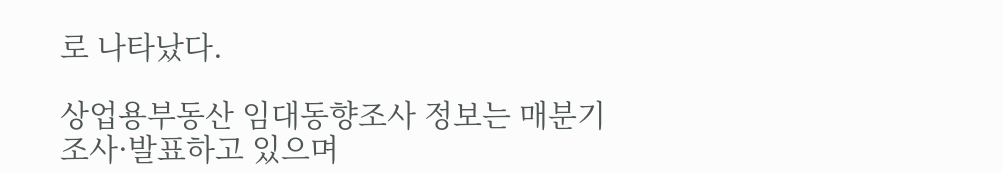로 나타났다.

상업용부동산 임대동향조사 정보는 매분기 조사·발표하고 있으며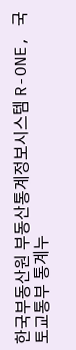한국부동산원 부동산통계정보시스템 R-ONE, 국토교통부 통계누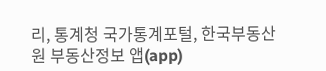리, 통계청 국가통계포털, 한국부동산원 부동산정보 앱(app)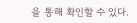을 통해 확인할 수 있다.